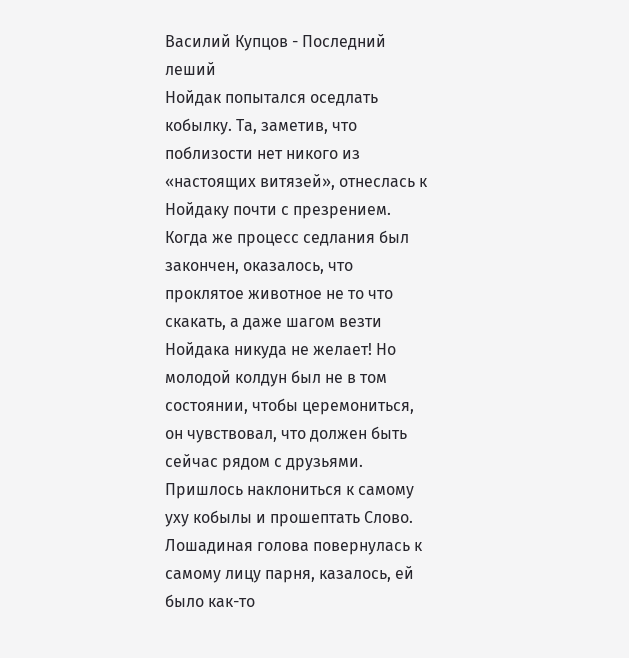Василий Купцов - Последний леший
Нойдак попытался оседлать кобылку. Та, заметив, что поблизости нет никого из «настоящих витязей», отнеслась к Нойдаку почти с презрением. Когда же процесс седлания был закончен, оказалось, что проклятое животное не то что скакать, а даже шагом везти Нойдака никуда не желает! Но молодой колдун был не в том состоянии, чтобы церемониться, он чувствовал, что должен быть сейчас рядом с друзьями. Пришлось наклониться к самому уху кобылы и прошептать Слово. Лошадиная голова повернулась к самому лицу парня, казалось, ей было как-то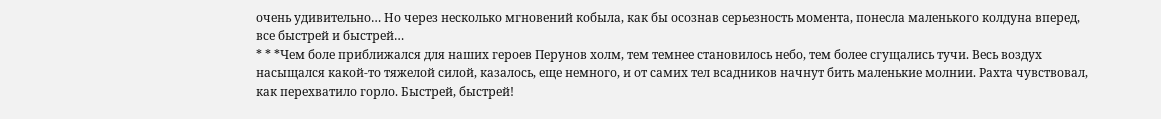очень удивительно… Но через несколько мгновений кобыла, как бы осознав серьезность момента, понесла маленького колдуна вперед, все быстрей и быстрей…
* * *Чем боле приближался для наших героев Перунов холм, тем темнее становилось небо, тем более сгущались тучи. Весь воздух насыщался какой-то тяжелой силой, казалось, еще немного, и от самих тел всадников начнут бить маленькие молнии. Рахта чувствовал, как перехватило горло. Быстрей, быстрей!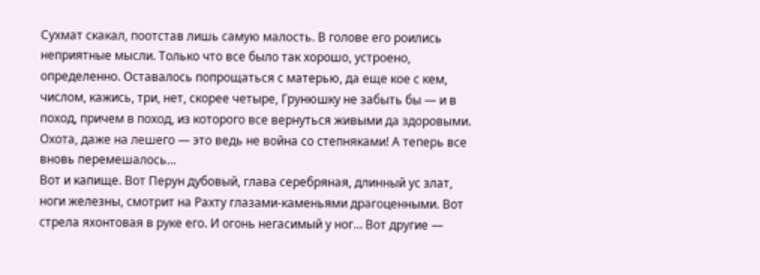Сухмат скакал, поотстав лишь самую малость. В голове его роились неприятные мысли. Только что все было так хорошо, устроено, определенно. Оставалось попрощаться с матерью, да еще кое с кем, числом, кажись, три, нет, скорее четыре, Грунюшку не забыть бы — и в поход, причем в поход, из которого все вернуться живыми да здоровыми. Охота, даже на лешего — это ведь не война со степняками! А теперь все вновь перемешалось…
Вот и капище. Вот Перун дубовый, глава серебряная, длинный ус злат, ноги железны, смотрит на Рахту глазами-каменьями драгоценными. Вот стрела яхонтовая в руке его. И огонь негасимый у ног… Вот другие —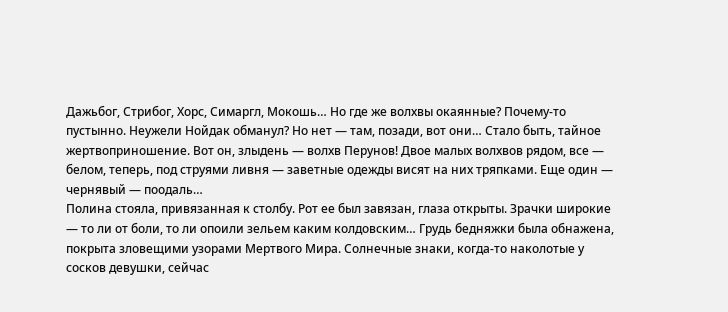Дажьбог, Стрибог, Хорс, Симаргл, Мокошь… Но где же волхвы окаянные? Почему-то пустынно. Неужели Нойдак обманул? Но нет — там, позади, вот они… Стало быть, тайное жертвоприношение. Вот он, злыдень — волхв Перунов! Двое малых волхвов рядом, все — белом, теперь, под струями ливня — заветные одежды висят на них тряпками. Еще один — чернявый — поодаль…
Полина стояла, привязанная к столбу. Рот ее был завязан, глаза открыты. Зрачки широкие — то ли от боли, то ли опоили зельем каким колдовским… Грудь бедняжки была обнажена, покрыта зловещими узорами Мертвого Мира. Солнечные знаки, когда-то наколотые у сосков девушки, сейчас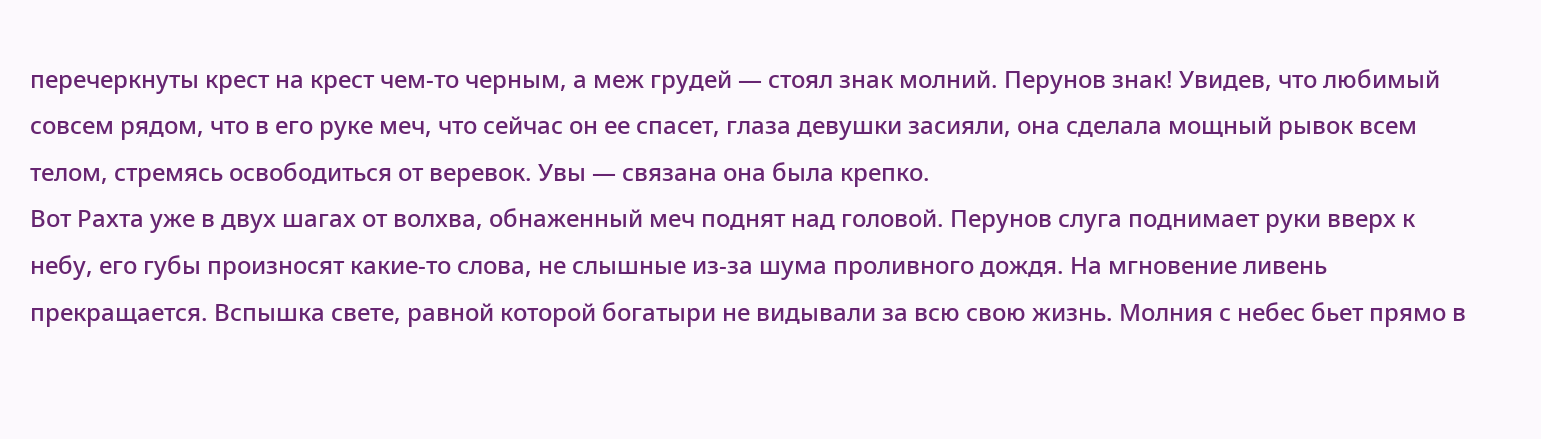перечеркнуты крест на крест чем-то черным, а меж грудей — стоял знак молний. Перунов знак! Увидев, что любимый совсем рядом, что в его руке меч, что сейчас он ее спасет, глаза девушки засияли, она сделала мощный рывок всем телом, стремясь освободиться от веревок. Увы — связана она была крепко.
Вот Рахта уже в двух шагах от волхва, обнаженный меч поднят над головой. Перунов слуга поднимает руки вверх к небу, его губы произносят какие-то слова, не слышные из-за шума проливного дождя. На мгновение ливень прекращается. Вспышка свете, равной которой богатыри не видывали за всю свою жизнь. Молния с небес бьет прямо в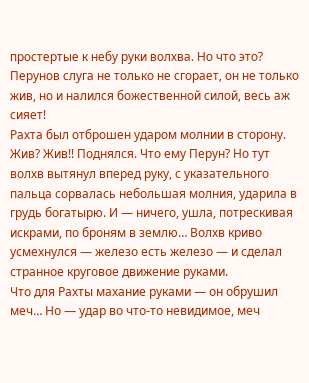простертые к небу руки волхва. Но что это? Перунов слуга не только не сгорает, он не только жив, но и налился божественной силой, весь аж сияет!
Рахта был отброшен ударом молнии в сторону. Жив? Жив!! Поднялся. Что ему Перун? Но тут волхв вытянул вперед руку, с указательного пальца сорвалась небольшая молния, ударила в грудь богатырю. И — ничего, ушла, потрескивая искрами, по броням в землю… Волхв криво усмехнулся — железо есть железо — и сделал странное круговое движение руками.
Что для Рахты махание руками — он обрушил меч… Но — удар во что-то невидимое, меч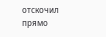отскочил прямо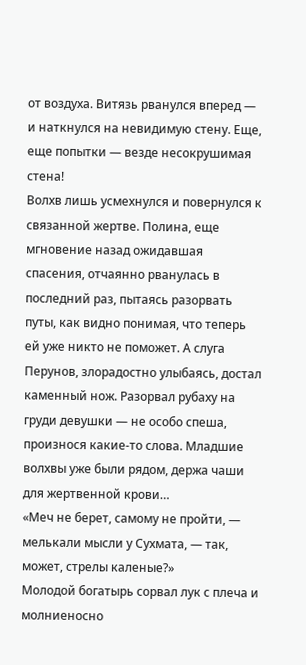от воздуха. Витязь рванулся вперед — и наткнулся на невидимую стену. Еще, еще попытки — везде несокрушимая стена!
Волхв лишь усмехнулся и повернулся к связанной жертве. Полина, еще мгновение назад ожидавшая спасения, отчаянно рванулась в последний раз, пытаясь разорвать путы, как видно понимая, что теперь ей уже никто не поможет. А слуга Перунов, злорадостно улыбаясь, достал каменный нож. Разорвал рубаху на груди девушки — не особо спеша, произнося какие-то слова. Младшие волхвы уже были рядом, держа чаши для жертвенной крови…
«Меч не берет, самому не пройти, — мелькали мысли у Сухмата, — так, может, стрелы каленые?»
Молодой богатырь сорвал лук с плеча и молниеносно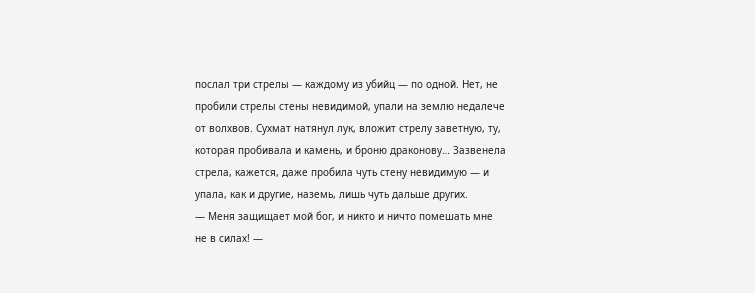послал три стрелы — каждому из убийц — по одной. Нет, не пробили стрелы стены невидимой, упали на землю недалече от волхвов. Сухмат натянул лук, вложит стрелу заветную, ту, которая пробивала и камень, и броню драконову… Зазвенела стрела, кажется, даже пробила чуть стену невидимую — и упала, как и другие, наземь, лишь чуть дальше других.
— Меня защищает мой бог, и никто и ничто помешать мне не в силах! —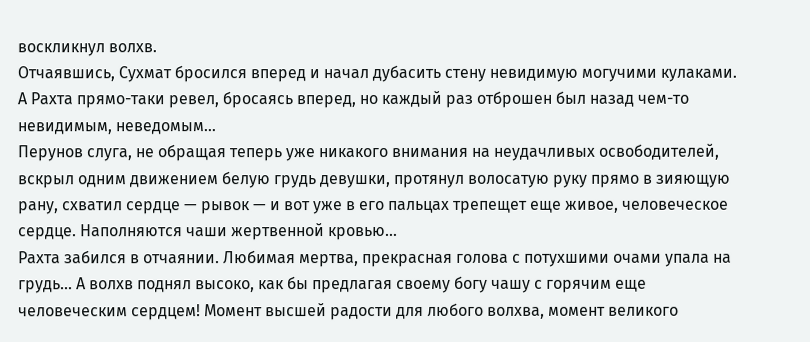воскликнул волхв.
Отчаявшись, Сухмат бросился вперед и начал дубасить стену невидимую могучими кулаками. А Рахта прямо-таки ревел, бросаясь вперед, но каждый раз отброшен был назад чем-то невидимым, неведомым…
Перунов слуга, не обращая теперь уже никакого внимания на неудачливых освободителей, вскрыл одним движением белую грудь девушки, протянул волосатую руку прямо в зияющую рану, схватил сердце — рывок — и вот уже в его пальцах трепещет еще живое, человеческое сердце. Наполняются чаши жертвенной кровью…
Рахта забился в отчаянии. Любимая мертва, прекрасная голова с потухшими очами упала на грудь… А волхв поднял высоко, как бы предлагая своему богу чашу с горячим еще человеческим сердцем! Момент высшей радости для любого волхва, момент великого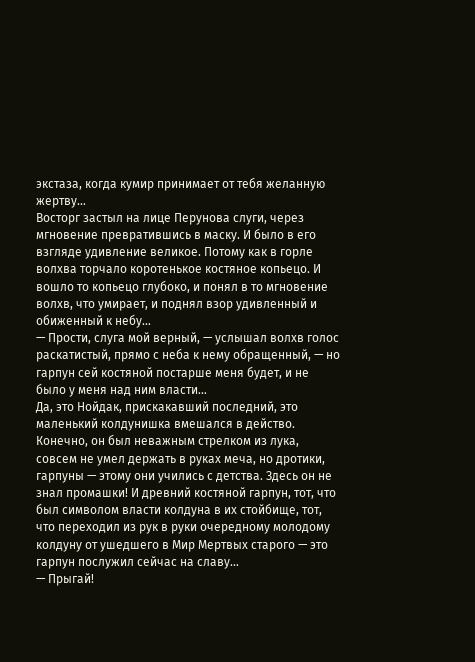экстаза, когда кумир принимает от тебя желанную жертву…
Восторг застыл на лице Перунова слуги, через мгновение превратившись в маску. И было в его взгляде удивление великое. Потому как в горле волхва торчало коротенькое костяное копьецо. И вошло то копьецо глубоко, и понял в то мгновение волхв, что умирает, и поднял взор удивленный и обиженный к небу…
— Прости, слуга мой верный, — услышал волхв голос раскатистый, прямо с неба к нему обращенный, — но гарпун сей костяной постарше меня будет, и не было у меня над ним власти…
Да, это Нойдак, прискакавший последний, это маленький колдунишка вмешался в действо. Конечно, он был неважным стрелком из лука, совсем не умел держать в руках меча, но дротики, гарпуны — этому они учились с детства. Здесь он не знал промашки! И древний костяной гарпун, тот, что был символом власти колдуна в их стойбище, тот, что переходил из рук в руки очередному молодому колдуну от ушедшего в Мир Мертвых старого — это гарпун послужил сейчас на славу…
— Прыгай!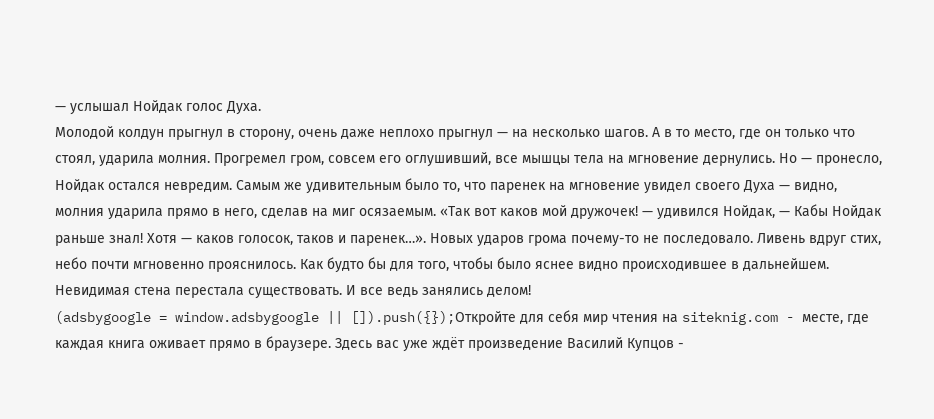— услышал Нойдак голос Духа.
Молодой колдун прыгнул в сторону, очень даже неплохо прыгнул — на несколько шагов. А в то место, где он только что стоял, ударила молния. Прогремел гром, совсем его оглушивший, все мышцы тела на мгновение дернулись. Но — пронесло, Нойдак остался невредим. Самым же удивительным было то, что паренек на мгновение увидел своего Духа — видно, молния ударила прямо в него, сделав на миг осязаемым. «Так вот каков мой дружочек! — удивился Нойдак, — Кабы Нойдак раньше знал! Хотя — каков голосок, таков и паренек…». Новых ударов грома почему-то не последовало. Ливень вдруг стих, небо почти мгновенно прояснилось. Как будто бы для того, чтобы было яснее видно происходившее в дальнейшем. Невидимая стена перестала существовать. И все ведь занялись делом!
(adsbygoogle = window.adsbygoogle || []).push({});Откройте для себя мир чтения на siteknig.com - месте, где каждая книга оживает прямо в браузере. Здесь вас уже ждёт произведение Василий Купцов -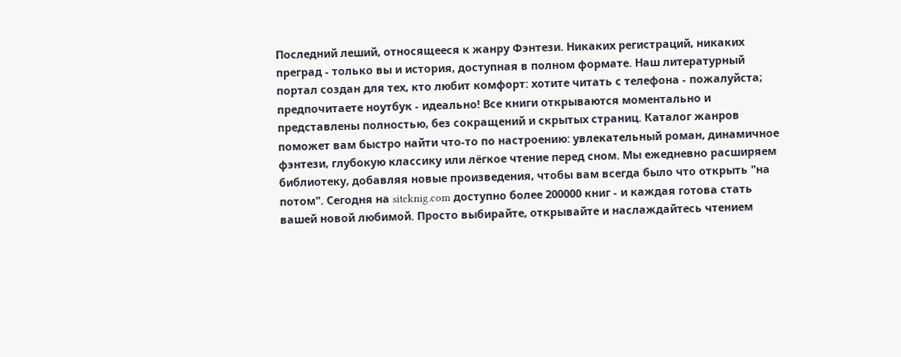Последний леший, относящееся к жанру Фэнтези. Никаких регистраций, никаких преград - только вы и история, доступная в полном формате. Наш литературный портал создан для тех, кто любит комфорт: хотите читать с телефона - пожалуйста; предпочитаете ноутбук - идеально! Все книги открываются моментально и представлены полностью, без сокращений и скрытых страниц. Каталог жанров поможет вам быстро найти что-то по настроению: увлекательный роман, динамичное фэнтези, глубокую классику или лёгкое чтение перед сном. Мы ежедневно расширяем библиотеку, добавляя новые произведения, чтобы вам всегда было что открыть "на потом". Сегодня на siteknig.com доступно более 200000 книг - и каждая готова стать вашей новой любимой. Просто выбирайте, открывайте и наслаждайтесь чтением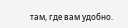там, где вам удобно.